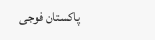پاکستان فوجی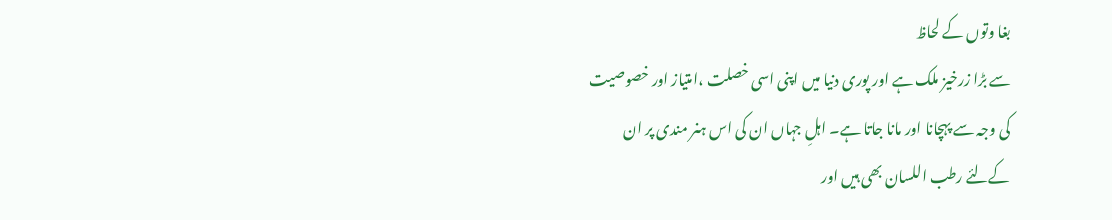بغا وتوں کے لحاظ
سے بڑا زرخیز ملک ہے اور پوری دنیا میں اپنی اسی خصلت ،امتیاز اور خصوصیت
کی وجہ سے پہچانا اور مانا جاتا ہے۔ اہلِ جہاں ان کی اس ہنر مندی پر ان
کےلئے رطب اللسان بھی ہیں اور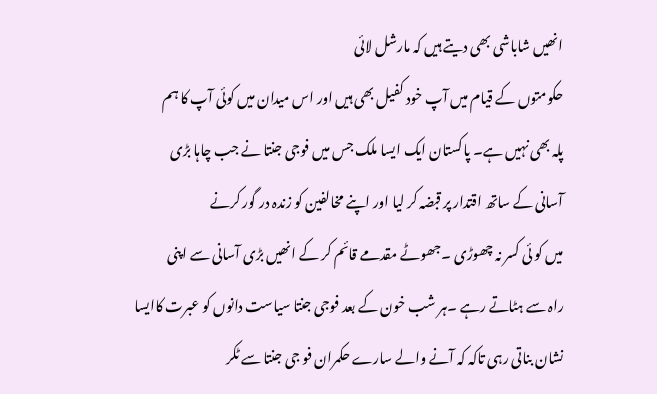انھیں شاباشی بھی دیتے ہیں کہ مارشل لائی
حکومتوں کے قیام میں آپ خود کفیل بھی ہیں اور اس میدان میں کوئی آپ کا ہم
پلہ بھی نہیں ہے۔ پاکستان ایک ایسا ملک جس میں فوجی جنتا نے جب چاہا بڑی
آسانی کے ساتھ اقتدار پر قبضہ کر لیا اور اپنے مخالفین کو زندہ در گور کرنے
میں کو ئی کسر نہ چھوڑی ۔جھوٹے مقدمے قائم کر کے انھیں بڑی آسانی سے اپنی
راہ سے ہٹاتے رہے ۔ہر شب خون کے بعد فوجی جنتا سیاست دانوں کو عبرت کاایسا
نشان بناتی رہی تاکہ کہ آنے والے سارے حکمران فو جی جنتا سے ٹکر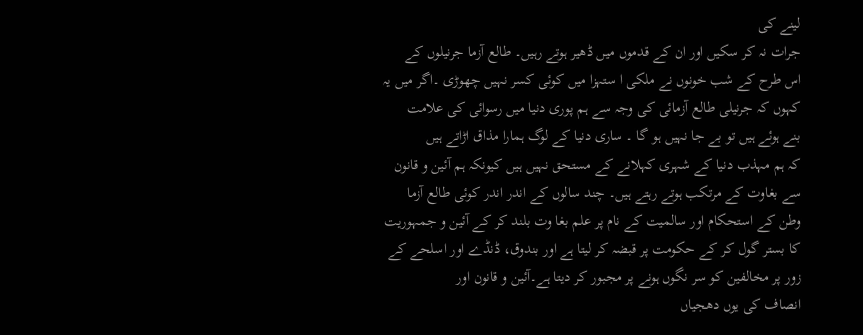لینے کی
جرات نہ کر سکیں اور ان کے قدموں میں ڈھیر ہوتے رہیں۔ طالع آزما جرنیلوں کے
اس طرح کے شب خونوں نے ملکی ا ستہزا میں کوئی کسر نہیں چھوڑی ۔اگر میں یہ
کہوں کہ جرنیلی طالع آزمائی کی وجہ سے ہم پوری دنیا میں رسوائی کی علامت
بنے ہوئے ہیں تو بے جا نہیں ہو گا ۔ ساری دنیا کے لوگ ہمارا مذاق اڑاتے ہیں
کہ ہم مہذب دنیا کے شہری کہلانے کے مستحق نہیں ہیں کیونکہ ہم آئین و قانون
سے بغاوت کے مرتکب ہوتے رہتے ہیں۔ چند سالوں کے اندر اندر کوئی طالع آزما
وطن کے استحکام اور سالمیت کے نام پر علم بغا وت بلند کر کے آئین و جمہوریت
کا بستر گول کر کے حکومت پر قبضہ کر لیتا ہے اور بندوق، ڈنڈے اور اسلحے کے
زور پر مخالفین کو سر نگوں ہونے پر مجبور کر دیتا ہے۔آئین و قانون اور
انصاف کی یوں دھجیاں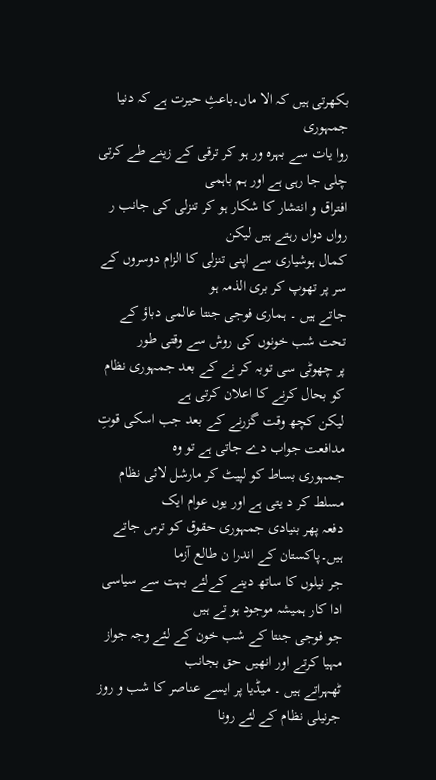بکھرتی ہیں کہ الا ماں۔باعثِ حیرت ہے کہ دنیا جمہوری
روا یات سے بہرہ ور ہو کر ترقی کے زینے طے کرتی چلی جا رہی ہے اور ہم باہمی
افتراق و انتشار کا شکار ہو کر تنزلی کی جانب ر رواں دواں رہتے ہیں لیکن
کمال ہوشیاری سے اپنی تنزلی کا الزام دوسروں کے سر پر تھوپ کر بری الذمہ ہو
جاتے ہیں ۔ ہماری فوجی جنتا عالمی دباؤ کے تحت شب خونوں کی روش سے وقتی طور
پر چھوٹی سی توبہ کر نے کے بعد جمہوری نظام کو بحال کرنے کا اعلان کرتی ہے
لیکن کچھ وقت گزرنے کے بعد جب اسکی قوتِ مدافعت جواب دے جاتی ہے تو وہ
جمہوری بساط کو لپیٹ کر مارشل لائی نظام مسلط کر د یتی ہے اور یوں عوام ایک
دفعہ پھر بنیادی جمہوری حقوق کو ترس جاتے ہیں۔پاکستان کے اندرا ن طالع آزما
جر نیلوں کا ساتھ دینے کےلئے بہت سے سیاسی ادا کار ہمیشہ موجود ہو تے ہیں
جو فوجی جنتا کے شب خون کے لئے وجہ جواز مہیا کرتے اور انھیں حق بجانب
ٹھہراتے ہیں ۔ میڈیا پر ایسے عناصر کا شب و روز جرنیلی نظام کے لئے رونا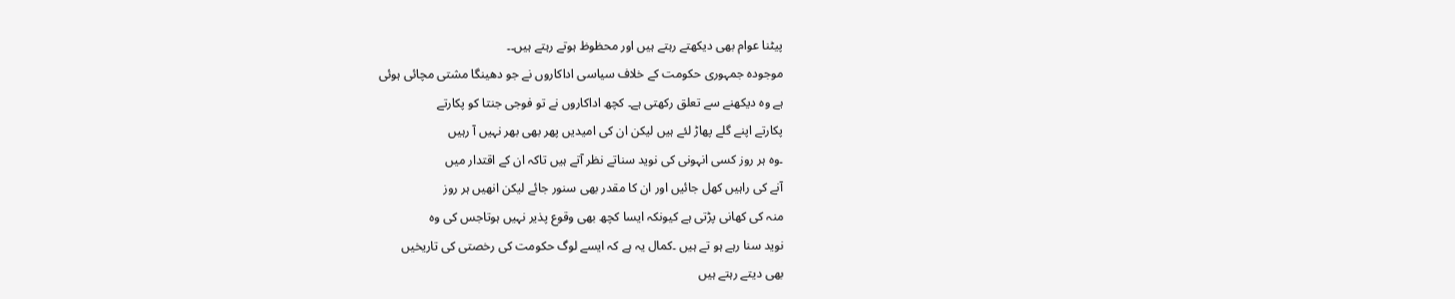پیٹنا عوام بھی دیکھتے رہتے ہیں اور محظوظ ہوتے رہتے ہیں۔۔
موجودہ جمہوری حکومت کے خلاف سیاسی اداکاروں نے جو دھینگا مشتی مچائی ہوئی
ہے وہ دیکھنے سے تعلق رکھتی ہے۔ کچھ اداکاروں نے تو فوجی جنتا کو پکارتے
پکارتے اپنے گلے پھاڑ لئے ہیں لیکن ان کی امیدیں پھر بھی بھر نہیں آ رہیں
۔وہ ہر روز کسی انہونی کی نوید سناتے نظر آتے ہیں تاکہ ان کے اقتدار میں
آنے کی راہیں کھل جائیں اور ان کا مقدر بھی سنور جائے لیکن انھیں ہر روز
منہ کی کھانی پڑتی ہے کیونکہ ایسا کچھ بھی وقوع پذیر نہیں ہوتاجس کی وہ
نوید سنا رہے ہو تے ہیں ۔کمال یہ ہے کہ ایسے لوگ حکومت کی رخصتی کی تاریخیں
بھی دیتے رہتے ہیں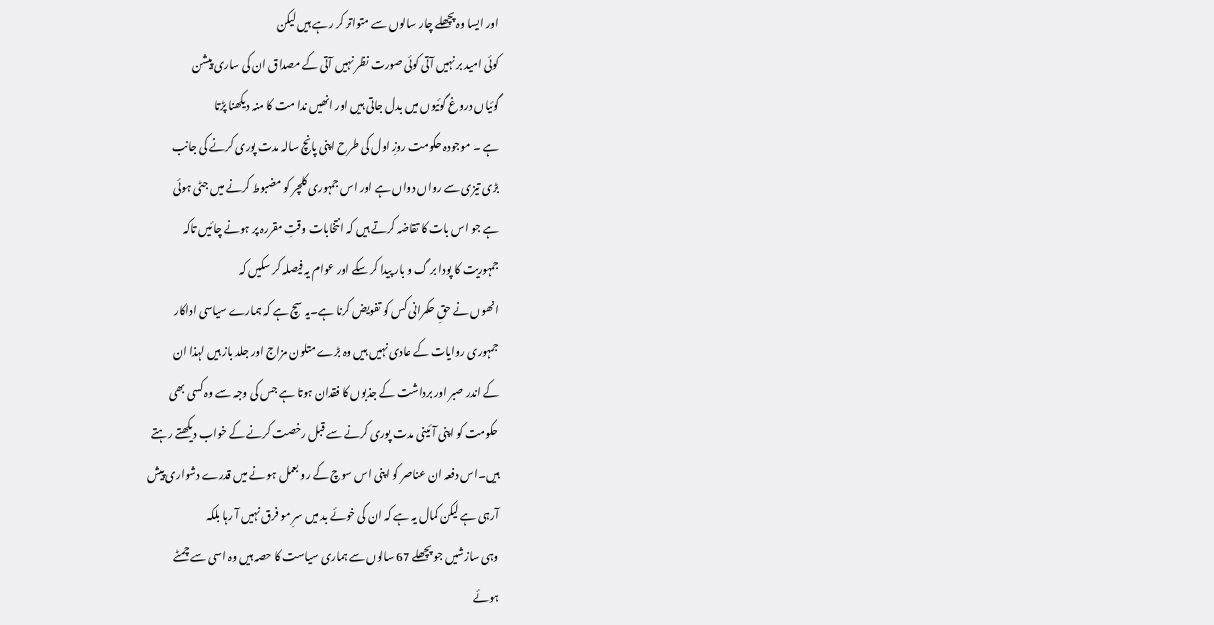اور ایسا وہ پچھلے چار سالوں سے متواتر کر رہے ہیں لیکن
کوئی امید بر نہیں آتی کوئی صورت نظر نہیں آتی کے مصداق ان کی ساری پیشن
گوئیاں دروغ گوئیوں میں بدل جاتی ہیں اور انھیں ندا مت کا منہ دیکھنا پڑتا
ہے ۔ موجودہ حکومت روزِ اول کی طرح اپنی پانچ سالہ مدت پوری کرنے کی جانب
بڑی تیزی سے رواں دواں ہے اور اس جمہوری کلچر کو مضبوط کرنے میں جٹی ہوئی
ہے جو اس بات کا تقاضہ کرتے ہیں کہ انتخابات وقتِ مقررہ پر ہونے چائیں تاکہ
جمہوریت کا پودا بر گ و بار پیدا کر سکے اور عوام یہ فیصلہ کر سکیں کہ
انھوں نے حقِ حکمرانی کس کو تفویض کرنا ہے۔یہ سچ ہے کہ ہمارے سیاسی اداکار
جمہوری روایات کے عادی نہیں ہیں وہ بڑے متلون مزاج اور جلد باز ہیں لہذا ان
کے اندر صبر اور برداشت کے جذبوں کا فقدان ہوتا ہے جس کی وجہ سے وہ کسی بھی
حکومت کو اپنی آئینی مدت پوری کرنے سے قبل رخصت کرنے کے خواب دیکھتے رہتے
ہیں۔اس دفعہ ان عناصر کو اپنی اس سوچ کے رو بعمل ہو نے میں قدرے دشواری پیش
آرہی ہے لیکن کمال یہ ہے کہ ان کی خوئے بد میں سرِ مو فرق نہیں آ رہا بلکہ
وہی سازشیں جو پچھلے 67 سالوں سے ہماری سیاست کا حصہ ہیں وہ اسی سے چمٹے
ہوئے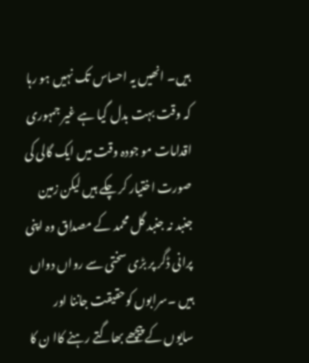ہیں۔ انھیں یہ احساس تک نہیں ہو رہا کہ وقت بہت بدل گیا ہے غیر جمہوری
اقدامات مو جودہ وقت میں ایک گالی کی صورت اختیار کر چکے ہیں لیکن زمین
جنبد نہ جنبد گل محمد کے مصداق وہ اپنی پرانی ڈگر پر بڑی سختی سے رواں دواں
ہیں ۔سرابوں کوحقیقت جاننا اور سایوں کے پیچھے بھاگتے رہنے کاا ن کا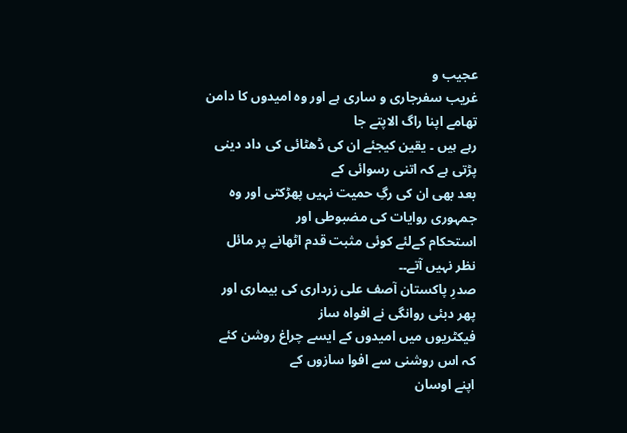عجیب و
غریب سفرجاری و ساری ہے اور وہ امیدوں کا دامن تھامے اپنا راگ الاپتے جا
رہے ہیں ۔ یقین کیجئے ان کی ڈھٹائی کی داد دینی پڑتی ہے کہ اتنی رسوائی کے
بعد بھی ان کی رگِ حمیت نہیں پھڑکتی اور وہ جمہوری روایات کی مضبوطی اور
استحکام کےلئے کوئی مثبت قدم اٹھانے پر مائل نظر نہیں آتے۔۔
صدرِ پاکستان آصف علی زرداری کی بیماری اور پھر دبئی روانگی نے افواہ ساز
فیکٹریوں میں امیدوں کے ایسے چراغ روشن کئے کہ اس روشنی سے افوا سازوں کے
اپنے اوسان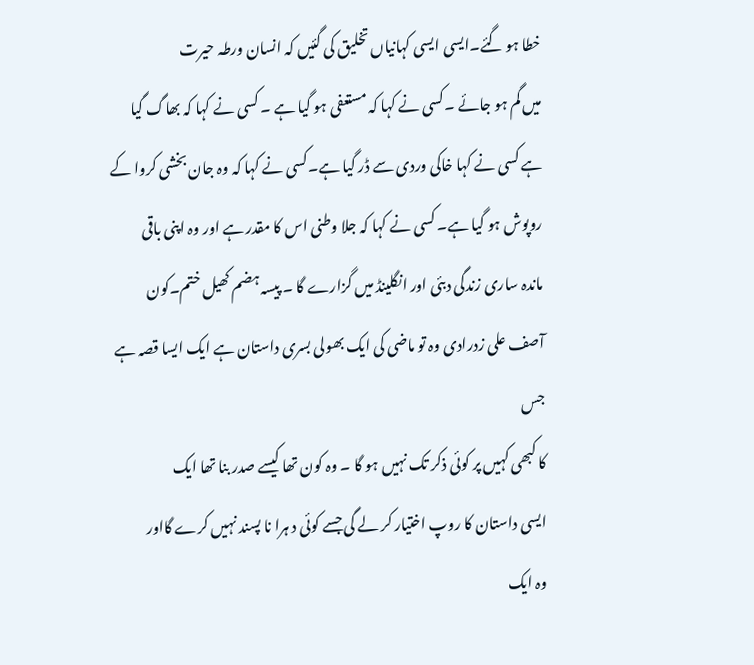خطا ہو گئے۔ایسی ایسی کہانیاں تخلیق کی گئیں کہ انسان ورطہ حیرت
میں گم ہو جائے ۔کسی نے کہا کہ مستعفی ہو گیا ہے ۔ کسی نے کہا کہ بھاگ گیا
ہے کسی نے کہا خاکی وردی سے ڈر گیا ہے۔کسی نے کہا کہ وہ جان بخشی کروا کے
روپوش ہو گیا ہے۔ کسی نے کہا کہ جلا وطنی اس کا مقدر ہے اور وہ اپنی باقی
ماندہ ساری زندگی دبئی اور انگلینڈ میں گزارے گا ۔ پیسہ ہضم کھیل ختم۔کون
آصف علی زدرادی وہ تو ماضی کی ایک بھولی بسری داستان ہے ایک ایسا قصہ ہے جس
کا کبھی کہیں پر کوئی ذکر تک نہیں ہو گا ۔ وہ کون تھا کیسے صدر بنا تھا ایک
ایسی داستان کا روپ اختیار کر لے گی جسے کوئی د ہرا نا پسند نہیں کرے گااور
وہ ایک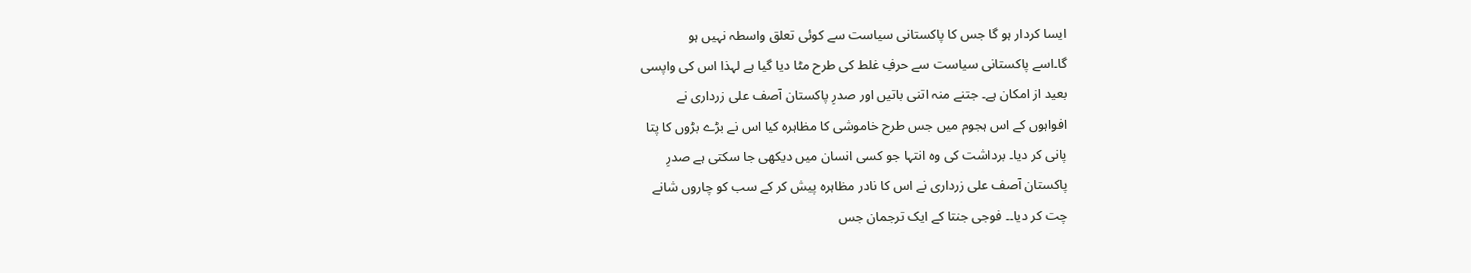ایسا کردار ہو گا جس کا پاکستانی سیاست سے کوئی تعلق واسطہ نہیں ہو
گا۔اسے پاکستانی سیاست سے حرفِ غلط کی طرح مٹا دیا گیا ہے لہذا اس کی واپسی
بعید از امکان ہے۔ جتنے منہ اتنی باتیں اور صدرِ پاکستان آصف علی زرداری نے
افواہوں کے اس ہجوم میں جس طرح خاموشی کا مظاہرہ کیا اس نے بڑے بڑوں کا پتا
پانی کر دیا۔ برداشت کی وہ انتہا جو کسی انسان میں دیکھی جا سکتی ہے صدرِ
پاکستان آصف علی زرداری نے اس کا نادر مظاہرہ پیش کر کے سب کو چاروں شانے
چت کر دیا۔۔ فوجی جنتا کے ایک ترجمان جس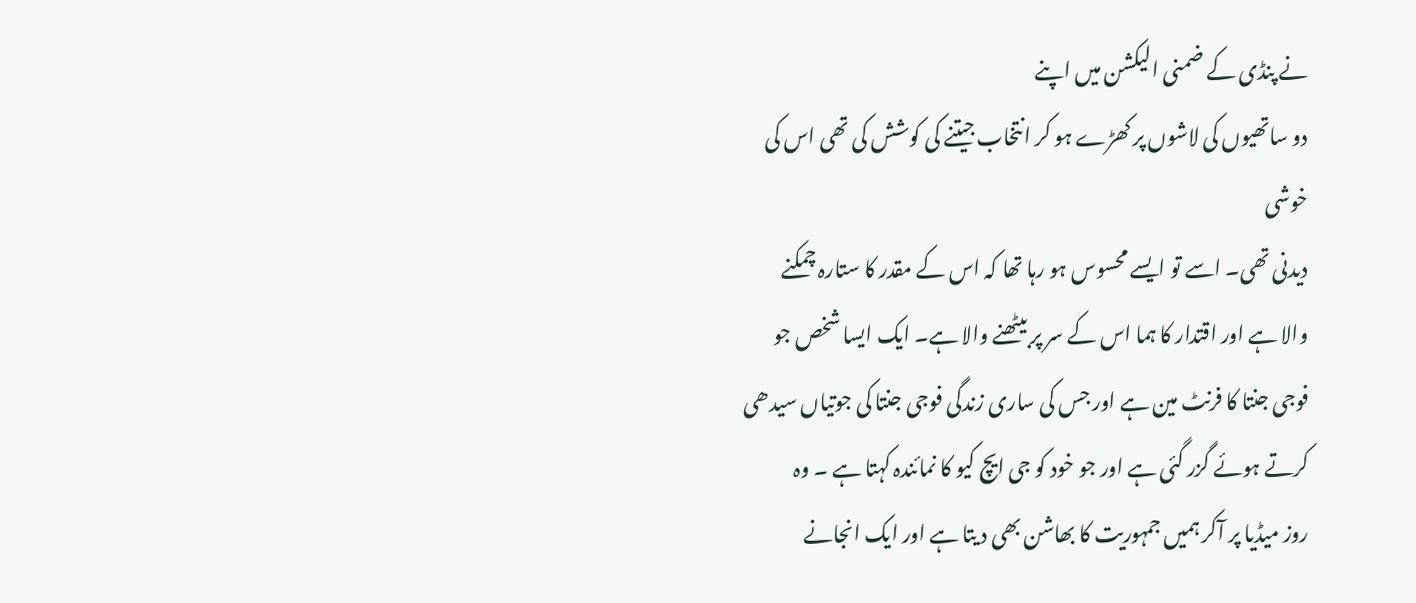نے پنڈی کے ضمنی الیکشن میں اپنے
دو ساتھیوں کی لاشوں پر کھڑے ہو کر انتخاب جیتنے کی کوشش کی تھی اس کی خوشی
دیدنی تھی۔ اسے تو ایسے محسوس ہو رہا تھا کہ اس کے مقدر کا ستارہ چمکنے
والا ہے اور اقتدار کا ہما اس کے سر پر بیٹھنے والا ہے۔ ایک ایسا شخص جو
فوجی جنتا کا فرنٹ مین ہے اور جس کی ساری زندگی فوجی جنتا کی جوتیاں سیدھی
کرتے ہوئے گزر گئی ہے اور جو خود کو جی ایچ کیو کا نمائندہ کہتا ہے ۔ وہ
روز میڈیا پر آکر ہمیں جمہوریت کا بھاشن بھی د یتا ہے اور ایک انجانے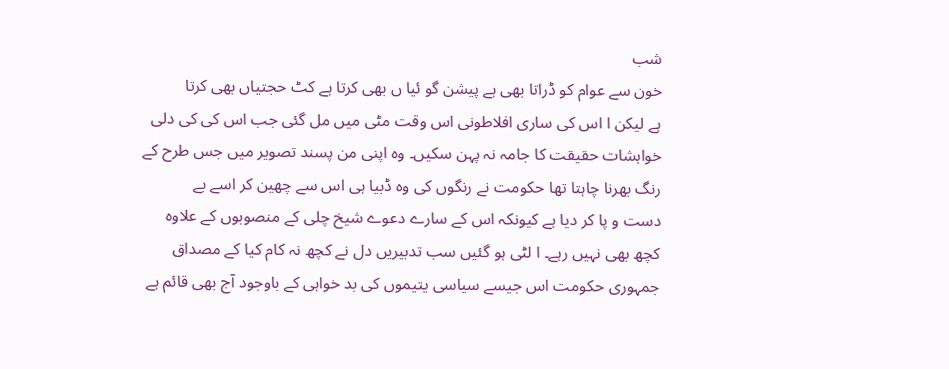شب
خون سے عوام کو ڈراتا بھی ہے پیشن گو ئیا ں بھی کرتا ہے کٹ حجتیاں بھی کرتا
ہے لیکن ا اس کی ساری افلاطونی اس وقت مٹی میں مل گئی جب اس کی کی دلی
خواہشات حقیقت کا جامہ نہ پہن سکیں۔ وہ اپنی من پسند تصویر میں جس طرح کے
رنگ بھرنا چاہتا تھا حکومت نے رنگوں کی وہ ڈبیا ہی اس سے چھین کر اسے بے
دست و پا کر دیا ہے کیونکہ اس کے سارے دعوے شیخ چلی کے منصوبوں کے علاوہ
کچھ بھی نہیں رہے۔ ا لٹی ہو گئیں سب تدبیریں دل نے کچھ نہ کام کیا کے مصداق
جمہوری حکومت اس جیسے سیاسی یتیموں کی بد خواہی کے باوجود آج بھی قائم ہے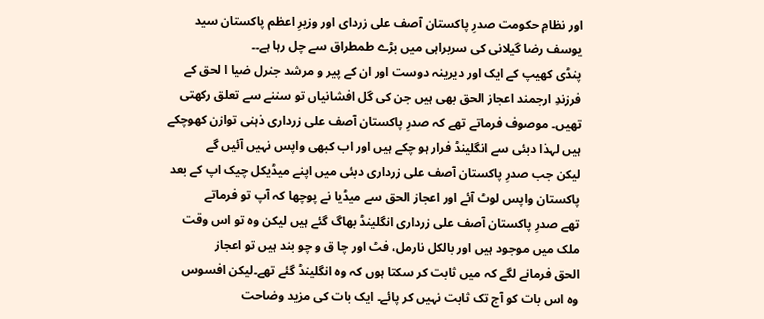اور نظامِ حکومت صدرِ پاکستان آصف علی زردای اور وزیرِ اعظم پاکستان سید
یوسف رضا گیلانی کی سربراہی میں بڑے طمطراق سے چل رہا ہے۔۔
پنڈی کھیپ کے ایک اور دیرینہ دوست اور ان کے پیر و مرشد جنرل ضیا ا لحق کے
فرزندِ ارجمند اعجاز الحق بھی ہیں جن کی گل افشانیاں تو سننے سے تعلق رکھتی
تھیں۔ موصوف فرماتے تھے کہ صدرِ پاکستان آصف علی زرداری ذہنی توازن کھوچکے
ہیں لہذا دبئی سے انگلینڈ فرار ہو چکے ہیں اور اب کبھی واپس نہیں آئیں گے
لیکن جب صدرِ پاکستان آصف علی زرداری دبئی میں اپنے میڈیکل چیک اپ کے بعد
پاکستان واپس لوٹ آئے اور اعجاز الحق سے میڈیا نے پوچھا کہ آپ تو فرماتے
تھے صدرِ پاکستان آصف علی زرداری انگلینڈ بھاگ گئے ہیں لیکن وہ تو اس وقت
ملک میں موجود ہیں اور بالکل نارمل، فٹ اور چا ق و چو بند ہیں تو اعجاز
الحق فرمانے لگے کہ میں ثابت کر سکتا ہوں کہ وہ انگلینڈ گئے تھے۔لیکن افسوس
وہ اس بات کو آج تک ثابت نہیں کر پائے۔ ایک بات کی مزید وضاحت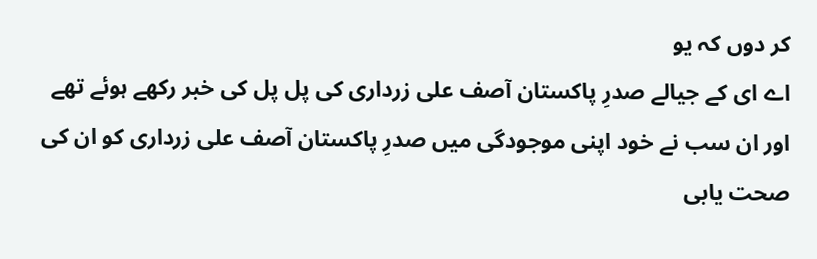کر دوں کہ یو
اے ای کے جیالے صدرِ پاکستان آصف علی زرداری کی پل پل کی خبر رکھے ہوئے تھے
اور ان سب نے خود اپنی موجودگی میں صدرِ پاکستان آصف علی زرداری کو ان کی
صحت یابی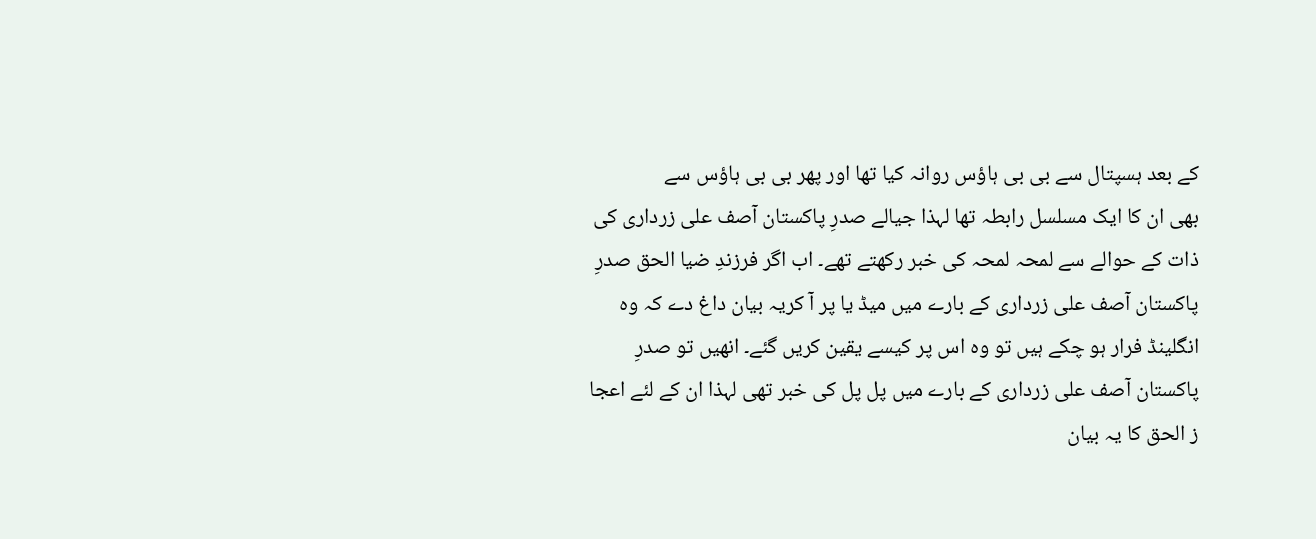کے بعد ہسپتال سے بی بی ہاؤس روانہ کیا تھا اور پھر بی بی ہاؤس سے
بھی ان کا ایک مسلسل رابطہ تھا لہذا جیالے صدرِ پاکستان آصف علی زرداری کی
ذات کے حوالے سے لمحہ لمحہ کی خبر رکھتے تھے۔ اب اگر فرزندِ ضیا الحق صدرِ
پاکستان آصف علی زرداری کے بارے میں میڈ یا پر آ کریہ بیان داغ دے کہ وہ
انگلینڈ فرار ہو چکے ہیں تو وہ اس پر کیسے یقین کریں گئے۔ انھیں تو صدرِ
پاکستان آصف علی زرداری کے بارے میں پل پل کی خبر تھی لہذا ان کے لئے اعجا
ز الحق کا یہ بیان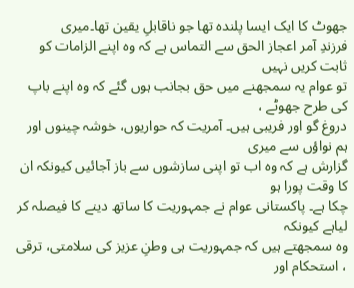جھوٹ کا ایک ایسا پلندہ تھا جو ناقابلِ یقین تھا۔میری
فرزندِ آمر اعجاز الحق سے التماس ہے کہ وہ اپنے الزامات کو ثابت کریں نہیں
تو عوام یہ سمجھنے میں حق بجانب ہوں گئے کہ وہ اپنے باپ کی طرح جھوٹے ،
دروغ گو اور فریبی ہیں۔ آمریت کہ حواریوں، خوشہ چینوں اور ہم نواؤں سے میری
گزارش ہے کہ وہ اب تو اپنی سازشوں سے باز آجائیں کیونکہ ان کا وقت پورا ہو
چکا ہے۔ پاکستانی عوام نے جمہوریت کا ساتھ دینے کا فیصلہ کر لیاہے کیونکہ
وہ سمجھتے ہیں کہ جمہوریت ہی وطنِ عزیز کی سلامتی، ترقی ، استحکام اور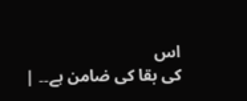اس
کی بقا کی ضامن ہے۔۔ |